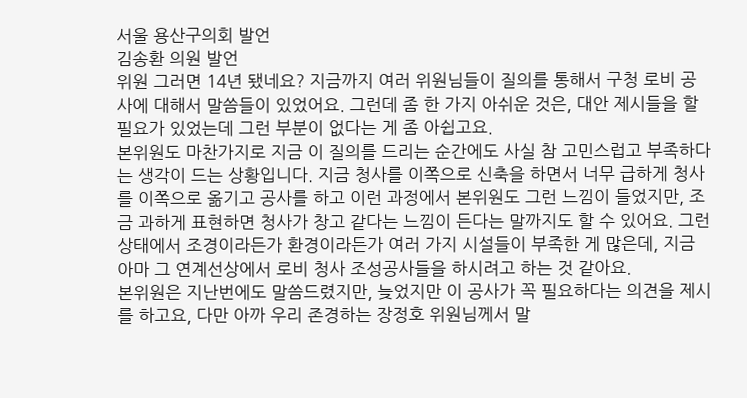서울 용산구의회 발언
김송환 의원 발언
위원 그러면 14년 됐네요? 지금까지 여러 위원님들이 질의를 통해서 구청 로비 공사에 대해서 말씀들이 있었어요. 그런데 좀 한 가지 아쉬운 것은, 대안 제시들을 할 필요가 있었는데 그런 부분이 없다는 게 좀 아쉽고요.
본위원도 마찬가지로 지금 이 질의를 드리는 순간에도 사실 참 고민스럽고 부족하다는 생각이 드는 상황입니다. 지금 청사를 이쪽으로 신축을 하면서 너무 급하게 청사를 이쪽으로 옮기고 공사를 하고 이런 과정에서 본위원도 그런 느낌이 들었지만, 조금 과하게 표현하면 청사가 창고 같다는 느낌이 든다는 말까지도 할 수 있어요. 그런 상태에서 조경이라든가 환경이라든가 여러 가지 시설들이 부족한 게 많은데, 지금 아마 그 연계선상에서 로비 청사 조성공사들을 하시려고 하는 것 같아요.
본위원은 지난번에도 말씀드렸지만, 늦었지만 이 공사가 꼭 필요하다는 의견을 제시를 하고요, 다만 아까 우리 존경하는 장정호 위원님께서 말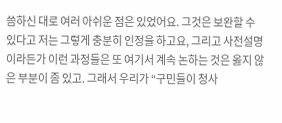씀하신 대로 여러 아쉬운 점은 있었어요. 그것은 보완할 수 있다고 저는 그렇게 충분히 인정을 하고요, 그리고 사전설명이라든가 이런 과정들은 또 여기서 계속 논하는 것은 옳지 않은 부분이 좀 있고. 그래서 우리가 “구민들이 청사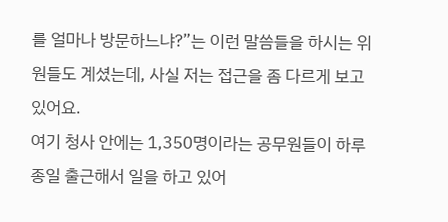를 얼마나 방문하느냐?”는 이런 말씀들을 하시는 위원들도 계셨는데, 사실 저는 접근을 좀 다르게 보고 있어요.
여기 청사 안에는 1,350명이라는 공무원들이 하루 종일 출근해서 일을 하고 있어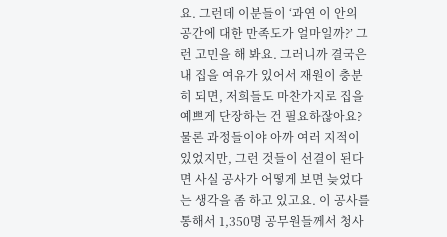요. 그런데 이분들이 ‘과연 이 안의 공간에 대한 만족도가 얼마일까?’ 그런 고민을 해 봐요. 그러니까 결국은 내 집을 여유가 있어서 재원이 충분히 되면, 저희들도 마찬가지로 집을 예쁘게 단장하는 건 필요하잖아요?
물론 과정들이야 아까 여러 지적이 있었지만, 그런 것들이 선결이 된다면 사실 공사가 어떻게 보면 늦었다는 생각을 좀 하고 있고요. 이 공사를 통해서 1,350명 공무원들께서 청사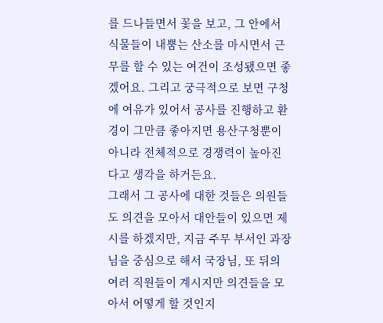를 드나들면서 꽃을 보고, 그 안에서 식물들이 내뿜는 산소를 마시면서 근무를 할 수 있는 여건이 조성됐으면 좋겠어요. 그리고 궁극적으로 보면 구청에 여유가 있어서 공사를 진행하고 환경이 그만큼 좋아지면 용산구청뿐이 아니라 전체적으로 경쟁력이 높아진다고 생각을 하거든요.
그래서 그 공사에 대한 것들은 의원들도 의견을 모아서 대안들이 있으면 제시를 하겠지만, 지금 주무 부서인 과장님을 중심으로 해서 국장님, 또 뒤의 여러 직원들이 계시지만 의견들을 모아서 어떻게 할 것인지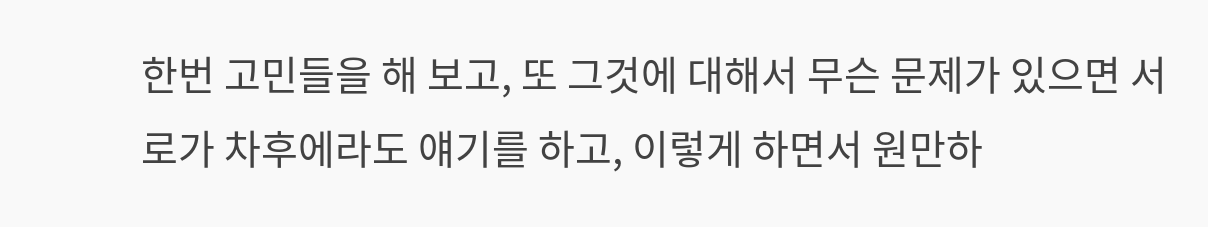한번 고민들을 해 보고, 또 그것에 대해서 무슨 문제가 있으면 서로가 차후에라도 얘기를 하고, 이렇게 하면서 원만하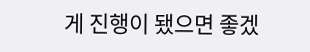게 진행이 됐으면 좋겠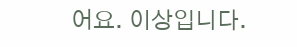어요. 이상입니다.